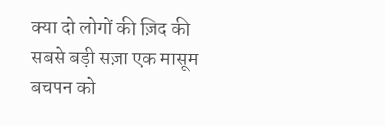क्या दो लोगों की ज़िद की सबसे बड़ी सज़ा एक मासूम बचपन को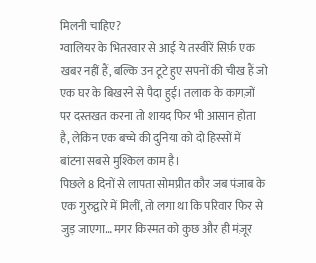मिलनी चाहिए?
ग्वालियर के भितरवार से आई ये तस्वीरें सिर्फ़ एक खबर नहीं हैं, बल्कि उन टूटे हुए सपनों की चीख हैं जो एक घर के बिखरने से पैदा हुई। तलाक के कागज़ों पर दस्तखत करना तो शायद फिर भी आसान होता है, लेकिन एक बच्चे की दुनिया को दो हिस्सों में बांटना सबसे मुश्किल काम है।
पिछले 8 दिनों से लापता सोमप्रीत कौर जब पंजाब के एक गुरुद्वारे में मिलीं, तो लगा था कि परिवार फिर से जुड़ जाएगा… मगर किस्मत को कुछ और ही मंज़ूर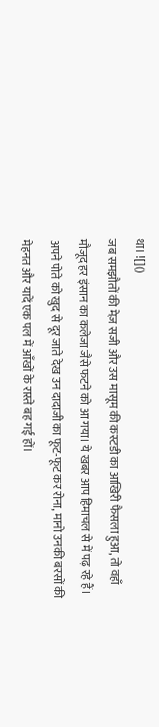था। ![]()
जब समझौतों की मेज़ सजी और उस मासूम की कस्टडी का आखिरी फैसला हुआ, तो वहाँ मौजूद हर इंसान का कलेजा जैसे फटने को आ गया। ये खबर आप हिमाचल से में पढ़ रहे हैं। अपने पोते को खुद से दूर जाते देख उन दादाजी का फूट-फूट कर रोना, मानो उनकी बरसों की मेहनत और यादें एक पल में आँखों के रास्ते बह गई हों।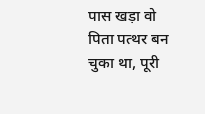पास खड़ा वो पिता पत्थर बन चुका था, पूरी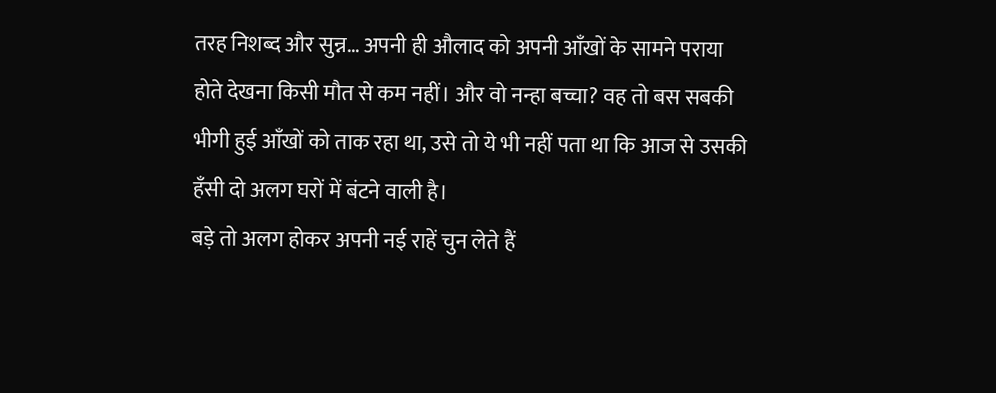तरह निशब्द और सुन्न… अपनी ही औलाद को अपनी आँखों के सामने पराया होते देखना किसी मौत से कम नहीं। और वो नन्हा बच्चा? वह तो बस सबकी भीगी हुई आँखों को ताक रहा था, उसे तो ये भी नहीं पता था कि आज से उसकी हँसी दो अलग घरों में बंटने वाली है।
बड़े तो अलग होकर अपनी नई राहें चुन लेते हैं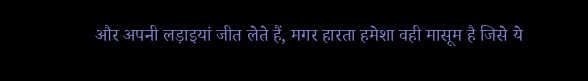और अपनी लड़ाइयां जीत लेते हैं, मगर हारता हमेशा वही मासूम है जिसे ये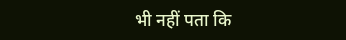भी नहीं पता कि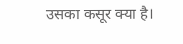उसका कसूर क्या है।